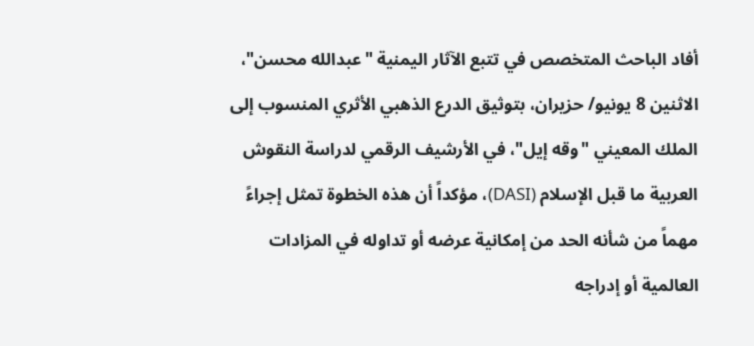أفاد الباحث المتخصص في تتبع الآثار اليمنية "عبدالله محسن"، الاثنين 8 يونيو/ حزيران، بتوثيق الدرع الذهبي الأثري المنسوب إلى الملك المعيني "وقه إيل"، في الأرشيف الرقمي لدراسة النقوش العربية ما قبل الإسلام (DASI)، مؤكداً أن هذه الخطوة تمثل إجراءً مهماً من شأنه الحد من إمكانية عرضه أو تداوله في المزادات العالمية أو إدراجه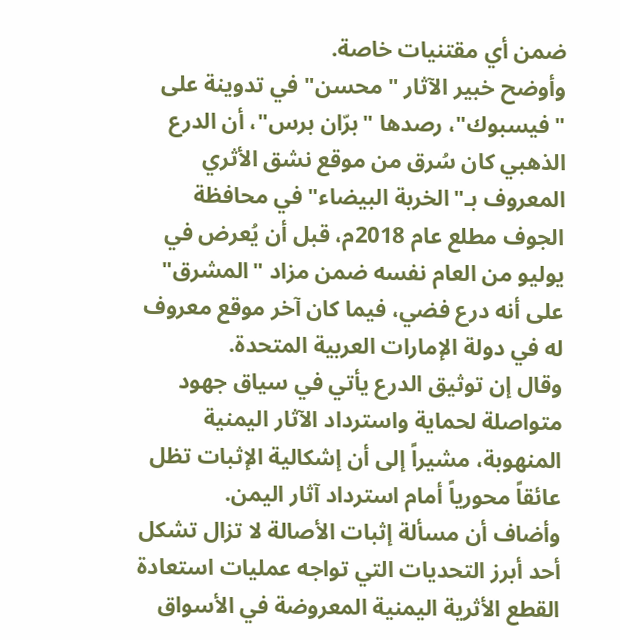ضمن أي مقتنيات خاصة.
وأوضح خبير الآثار "محسن" في تدوينة على "فيسبوك"، رصدها "برّان برس"، أن الدرع الذهبي كان سُرق من موقع نشق الأثري المعروف بـ"الخربة البيضاء" في محافظة الجوف مطلع عام 2018م، قبل أن يُعرض في يوليو من العام نفسه ضمن مزاد "المشرق" على أنه درع فضي، فيما كان آخر موقع معروف له في دولة الإمارات العربية المتحدة.
وقال إن توثيق الدرع يأتي في سياق جهود متواصلة لحماية واسترداد الآثار اليمنية المنهوبة، مشيراً إلى أن إشكالية الإثبات تظل عائقاً محورياً أمام استرداد آثار اليمن.
وأضاف أن مسألة إثبات الأصالة لا تزال تشكل أحد أبرز التحديات التي تواجه عمليات استعادة القطع الأثرية اليمنية المعروضة في الأسواق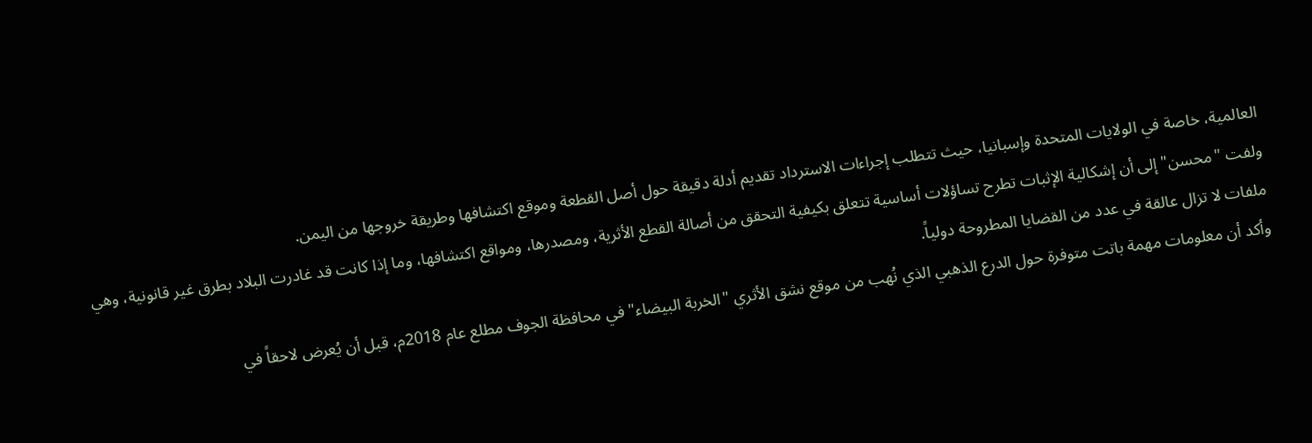العالمية، خاصة في الولايات المتحدة وإسبانيا، حيث تتطلب إجراءات الاسترداد تقديم أدلة دقيقة حول أصل القطعة وموقع اكتشافها وطريقة خروجها من اليمن.
ولفت "محسن" إلى أن إشكالية الإثبات تطرح تساؤلات أساسية تتعلق بكيفية التحقق من أصالة القطع الأثرية، ومصدرها، ومواقع اكتشافها، وما إذا كانت قد غادرت البلاد بطرق غير قانونية، وهي ملفات لا تزال عالقة في عدد من القضايا المطروحة دولياً.
وأكد أن معلومات مهمة باتت متوفرة حول الدرع الذهبي الذي نُهب من موقع نشق الأثري "الخربة البيضاء" في محافظة الجوف مطلع عام 2018م، قبل أن يُعرض لاحقاً في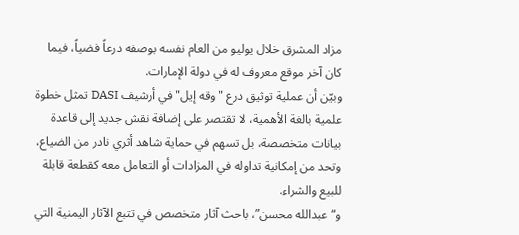مزاد المشرق خلال يوليو من العام نفسه بوصفه درعاً فضياً، فيما كان آخر موقع معروف له في دولة الإمارات.
وبيّن أن عملية توثيق درع "وقه إيل" في أرشيف DASI تمثل خطوة علمية بالغة الأهمية، لا تقتصر على إضافة نقش جديد إلى قاعدة بيانات متخصصة، بل تسهم في حماية شاهد أثري نادر من الضياع، وتحد من إمكانية تداوله في المزادات أو التعامل معه كقطعة قابلة للبيع والشراء.
و“عبدالله محسن”، باحث آثار متخصص في تتبع الآثار اليمنية التي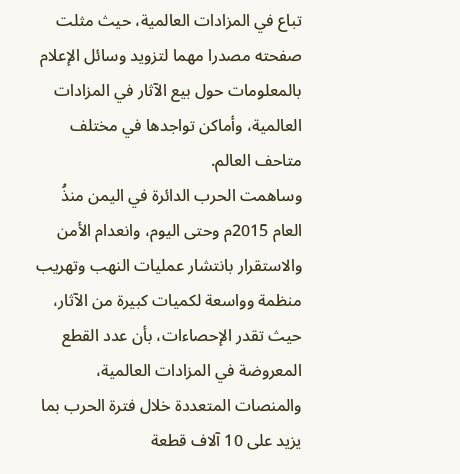تباع في المزادات العالمية، حيث مثلت صفحته مصدرا مهما لتزويد وسائل الإعلام بالمعلومات حول بيع الآثار في المزادات العالمية، وأماكن تواجدها في مختلف متاحف العالم.
وساهمت الحرب الدائرة في اليمن منذُ العام 2015م وحتى اليوم، وانعدام الأمن والاستقرار بانتشار عمليات النهب وتهريب منظمة وواسعة لكميات كبيرة من الآثار، حيث تقدر الإحصاءات، بأن عدد القطع المعروضة في المزادات العالمية، والمنصات المتعددة خلال فترة الحرب بما يزيد على 10 آلاف قطعة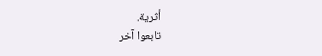أثرية.
تابعوا آخر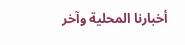أخبارنا المحلية وآخر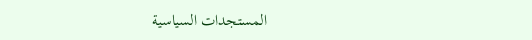المستجدات السياسية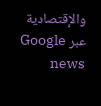والإقتصادية عبر Google news